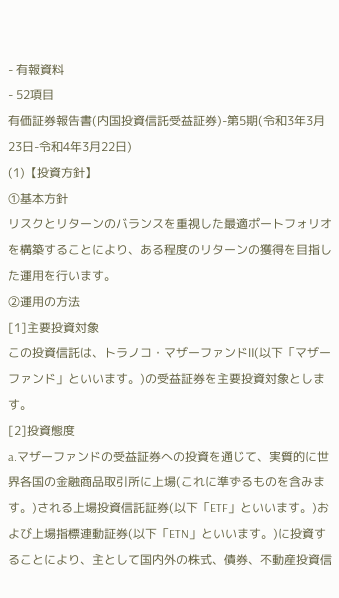- 有報資料
- 52項目
有価証券報告書(内国投資信託受益証券)-第5期(令和3年3月23日-令和4年3月22日)
(1)【投資方針】
①基本方針
リスクとリターンのバランスを重視した最適ポートフォリオを構築することにより、ある程度のリターンの獲得を目指した運用を行います。
②運用の方法
[1]主要投資対象
この投資信託は、トラノコ・マザーファンドⅡ(以下「マザーファンド」といいます。)の受益証券を主要投資対象とします。
[2]投資態度
a.マザーファンドの受益証券への投資を通じて、実質的に世界各国の金融商品取引所に上場(これに準ずるものを含みます。)される上場投資信託証券(以下「ETF」といいます。)および上場指標連動証券(以下「ETN」といいます。)に投資することにより、主として国内外の株式、債券、不動産投資信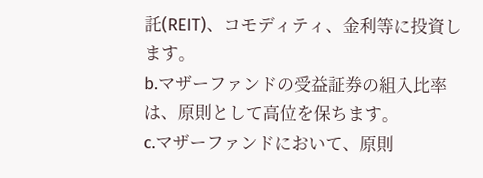託(REIT)、コモディティ、金利等に投資します。
b.マザーファンドの受益証券の組入比率は、原則として高位を保ちます。
c.マザーファンドにおいて、原則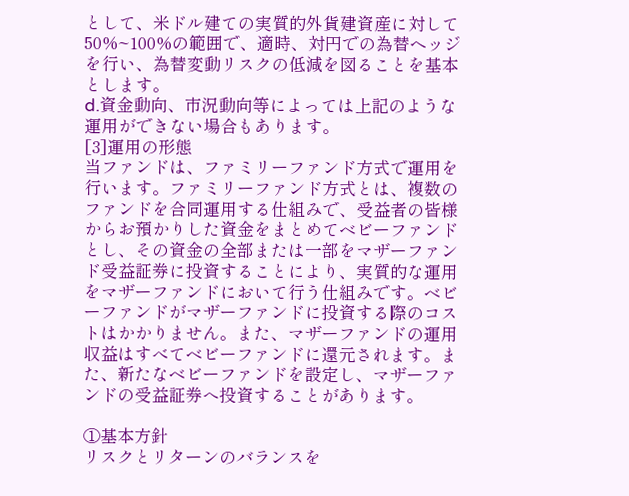として、米ドル建ての実質的外貨建資産に対して50%~100%の範囲で、適時、対円での為替ヘッジを行い、為替変動リスクの低減を図ることを基本とします。
d.資金動向、市況動向等によっては上記のような運用ができない場合もあります。
[3]運用の形態
当ファンドは、ファミリーファンド方式で運用を行います。ファミリーファンド方式とは、複数のファンドを合同運用する仕組みで、受益者の皆様からお預かりした資金をまとめてベビーファンドとし、その資金の全部または一部をマザーファンド受益証券に投資することにより、実質的な運用をマザーファンドにおいて行う仕組みです。ベビーファンドがマザーファンドに投資する際のコストはかかりません。また、マザーファンドの運用収益はすべてベビーファンドに還元されます。また、新たなベビーファンドを設定し、マザーファンドの受益証券へ投資することがあります。

①基本方針
リスクとリターンのバランスを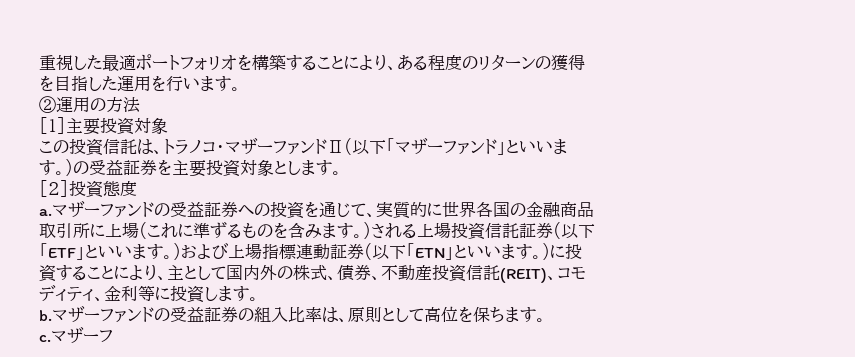重視した最適ポートフォリオを構築することにより、ある程度のリターンの獲得を目指した運用を行います。
②運用の方法
[1]主要投資対象
この投資信託は、トラノコ・マザーファンドⅡ(以下「マザーファンド」といいます。)の受益証券を主要投資対象とします。
[2]投資態度
a.マザーファンドの受益証券への投資を通じて、実質的に世界各国の金融商品取引所に上場(これに準ずるものを含みます。)される上場投資信託証券(以下「ETF」といいます。)および上場指標連動証券(以下「ETN」といいます。)に投資することにより、主として国内外の株式、債券、不動産投資信託(REIT)、コモディティ、金利等に投資します。
b.マザーファンドの受益証券の組入比率は、原則として高位を保ちます。
c.マザーフ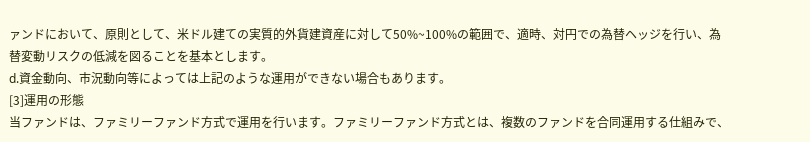ァンドにおいて、原則として、米ドル建ての実質的外貨建資産に対して50%~100%の範囲で、適時、対円での為替ヘッジを行い、為替変動リスクの低減を図ることを基本とします。
d.資金動向、市況動向等によっては上記のような運用ができない場合もあります。
[3]運用の形態
当ファンドは、ファミリーファンド方式で運用を行います。ファミリーファンド方式とは、複数のファンドを合同運用する仕組みで、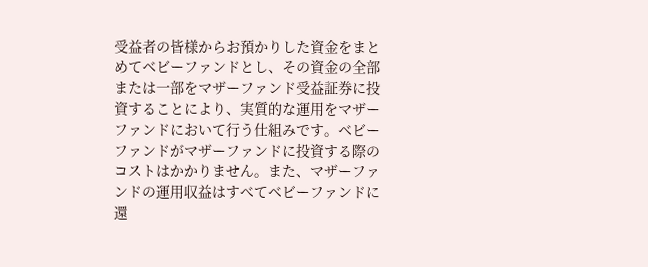受益者の皆様からお預かりした資金をまとめてベビーファンドとし、その資金の全部または一部をマザーファンド受益証券に投資することにより、実質的な運用をマザーファンドにおいて行う仕組みです。ベビーファンドがマザーファンドに投資する際のコストはかかりません。また、マザーファンドの運用収益はすべてベビーファンドに還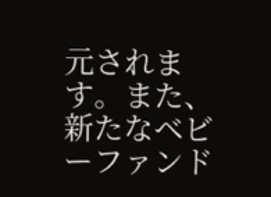元されます。また、新たなベビーファンド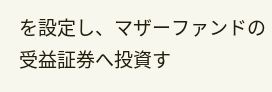を設定し、マザーファンドの受益証券へ投資す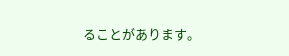ることがあります。